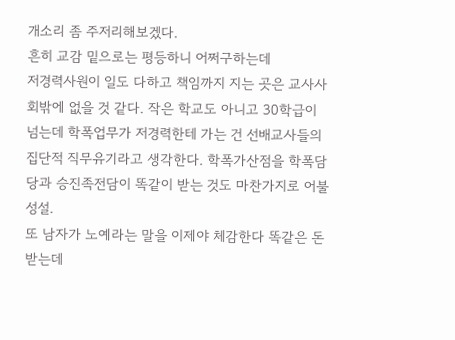개소리 좀 주저리해보겠다.
흔히 교감 밑으로는 평등하니 어쩌구하는데
저경력사원이 일도 다하고 책임까지 지는 곳은 교사사회밖에 없을 것 같다. 작은 학교도 아니고 30학급이 넘는데 학폭업무가 저경력한테 가는 건 선배교사들의 집단적 직무유기라고 생각한다. 학폭가산점을 학폭담당과 승진족전담이 똑같이 받는 것도 마찬가지로 어불성설.
또 남자가 노예라는 말을 이제야 체감한다 똑같은 돈 받는데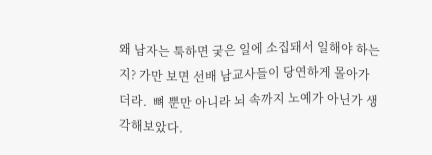왜 남자는 툭하면 궂은 일에 소집돼서 일해야 하는지? 가만 보면 선배 남교사들이 당연하게 몰아가더라.  뼈 뿐만 아니라 뇌 속까지 노예가 아닌가 생각해보았다.